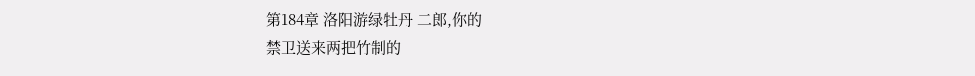第184章 洛阳游绿牡丹 二郎,你的
禁卫送来两把竹制的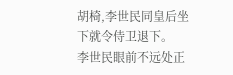胡椅,李世民同皇后坐下就令侍卫退下。
李世民眼前不远处正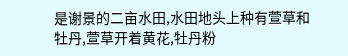是谢景的二亩水田,水田地头上种有萱草和牡丹,萱草开着黄花,牡丹粉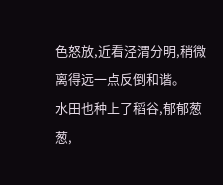色怒放,近看泾渭分明,稍微离得远一点反倒和谐。
水田也种上了稻谷,郁郁葱葱,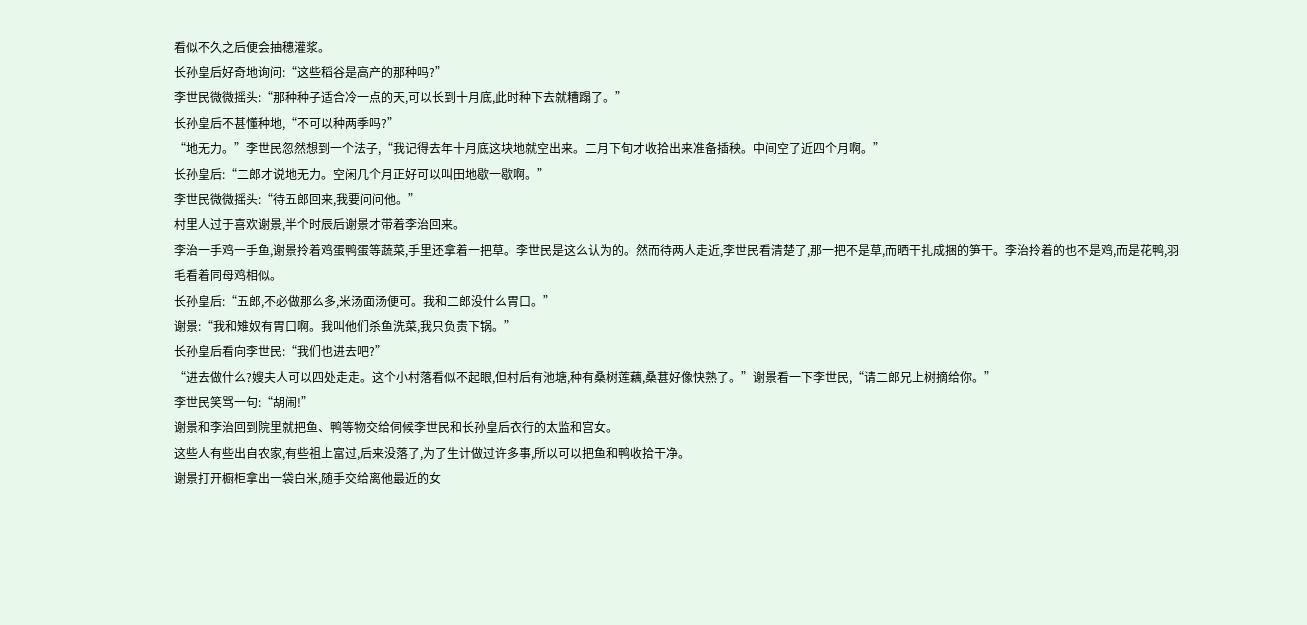看似不久之后便会抽穗灌浆。
长孙皇后好奇地询问:“这些稻谷是高产的那种吗?”
李世民微微摇头:“那种种子适合冷一点的天,可以长到十月底,此时种下去就糟蹋了。”
长孙皇后不甚懂种地,“不可以种两季吗?”
“地无力。”李世民忽然想到一个法子,“我记得去年十月底这块地就空出来。二月下旬才收拾出来准备插秧。中间空了近四个月啊。”
长孙皇后:“二郎才说地无力。空闲几个月正好可以叫田地歇一歇啊。”
李世民微微摇头:“待五郎回来,我要问问他。”
村里人过于喜欢谢景,半个时辰后谢景才带着李治回来。
李治一手鸡一手鱼,谢景拎着鸡蛋鸭蛋等蔬菜,手里还拿着一把草。李世民是这么认为的。然而待两人走近,李世民看清楚了,那一把不是草,而晒干扎成捆的笋干。李治拎着的也不是鸡,而是花鸭,羽毛看着同母鸡相似。
长孙皇后:“五郎,不必做那么多,米汤面汤便可。我和二郎没什么胃口。”
谢景:“我和雉奴有胃口啊。我叫他们杀鱼洗菜,我只负责下锅。”
长孙皇后看向李世民:“我们也进去吧?”
“进去做什么?嫂夫人可以四处走走。这个小村落看似不起眼,但村后有池塘,种有桑树莲藕,桑葚好像快熟了。”谢景看一下李世民,“请二郎兄上树摘给你。”
李世民笑骂一句:“胡闹!”
谢景和李治回到院里就把鱼、鸭等物交给伺候李世民和长孙皇后衣行的太监和宫女。
这些人有些出自农家,有些祖上富过,后来没落了,为了生计做过许多事,所以可以把鱼和鸭收拾干净。
谢景打开橱柜拿出一袋白米,随手交给离他最近的女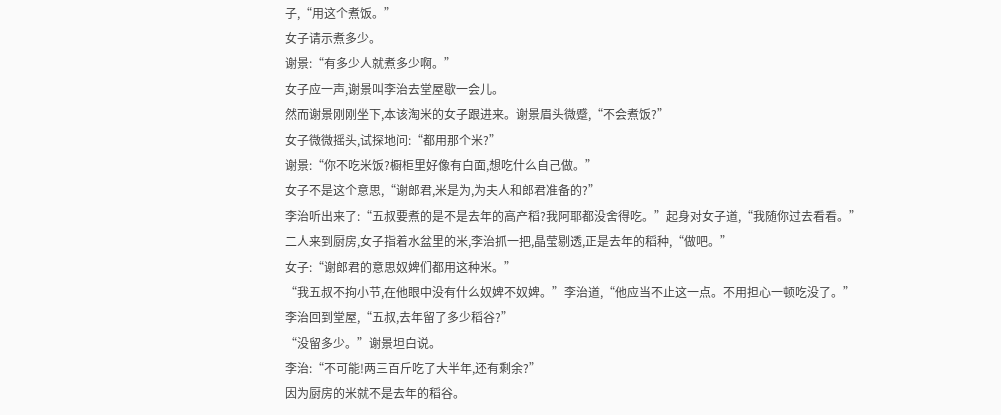子,“用这个煮饭。”
女子请示煮多少。
谢景:“有多少人就煮多少啊。”
女子应一声,谢景叫李治去堂屋歇一会儿。
然而谢景刚刚坐下,本该淘米的女子跟进来。谢景眉头微蹙,“不会煮饭?”
女子微微摇头,试探地问:“都用那个米?”
谢景:“你不吃米饭?橱柜里好像有白面,想吃什么自己做。”
女子不是这个意思,“谢郎君,米是为,为夫人和郎君准备的?”
李治听出来了:“五叔要煮的是不是去年的高产稻?我阿耶都没舍得吃。”起身对女子道,“我随你过去看看。”
二人来到厨房,女子指着水盆里的米,李治抓一把,晶莹剔透,正是去年的稻种,“做吧。”
女子:“谢郎君的意思奴婢们都用这种米。”
“我五叔不拘小节,在他眼中没有什么奴婢不奴婢。”李治道,“他应当不止这一点。不用担心一顿吃没了。”
李治回到堂屋,“五叔,去年留了多少稻谷?”
“没留多少。”谢景坦白说。
李治:“不可能!两三百斤吃了大半年,还有剩余?”
因为厨房的米就不是去年的稻谷。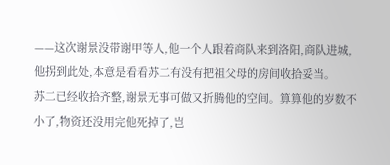——这次谢景没带谢甲等人,他一个人跟着商队来到洛阳,商队进城,他拐到此处,本意是看看苏二有没有把祖父母的房间收拾妥当。
苏二已经收拾齐整,谢景无事可做又折腾他的空间。算算他的岁数不小了,物资还没用完他死掉了,岂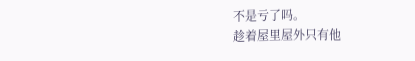不是亏了吗。
趁着屋里屋外只有他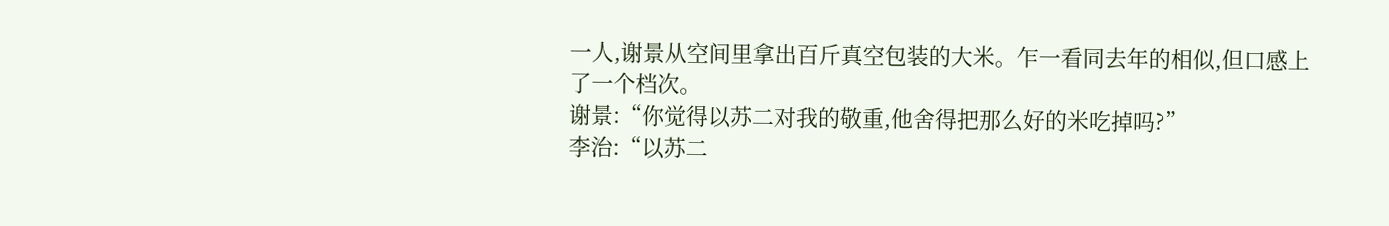一人,谢景从空间里拿出百斤真空包装的大米。乍一看同去年的相似,但口感上了一个档次。
谢景:“你觉得以苏二对我的敬重,他舍得把那么好的米吃掉吗?”
李治:“以苏二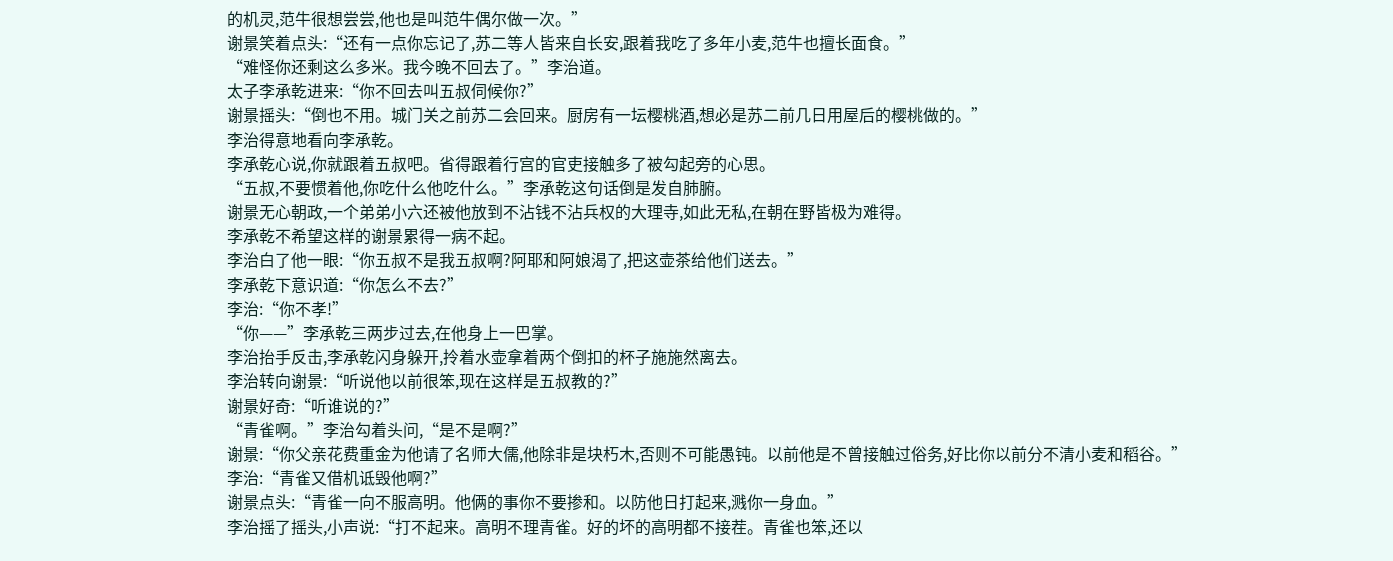的机灵,范牛很想尝尝,他也是叫范牛偶尔做一次。”
谢景笑着点头:“还有一点你忘记了,苏二等人皆来自长安,跟着我吃了多年小麦,范牛也擅长面食。”
“难怪你还剩这么多米。我今晚不回去了。”李治道。
太子李承乾进来:“你不回去叫五叔伺候你?”
谢景摇头:“倒也不用。城门关之前苏二会回来。厨房有一坛樱桃酒,想必是苏二前几日用屋后的樱桃做的。”
李治得意地看向李承乾。
李承乾心说,你就跟着五叔吧。省得跟着行宫的官吏接触多了被勾起旁的心思。
“五叔,不要惯着他,你吃什么他吃什么。”李承乾这句话倒是发自肺腑。
谢景无心朝政,一个弟弟小六还被他放到不沾钱不沾兵权的大理寺,如此无私,在朝在野皆极为难得。
李承乾不希望这样的谢景累得一病不起。
李治白了他一眼:“你五叔不是我五叔啊?阿耶和阿娘渴了,把这壶茶给他们送去。”
李承乾下意识道:“你怎么不去?”
李治:“你不孝!”
“你——”李承乾三两步过去,在他身上一巴掌。
李治抬手反击,李承乾闪身躲开,拎着水壶拿着两个倒扣的杯子施施然离去。
李治转向谢景:“听说他以前很笨,现在这样是五叔教的?”
谢景好奇:“听谁说的?”
“青雀啊。”李治勾着头问,“是不是啊?”
谢景:“你父亲花费重金为他请了名师大儒,他除非是块朽木,否则不可能愚钝。以前他是不曾接触过俗务,好比你以前分不清小麦和稻谷。”
李治:“青雀又借机诋毁他啊?”
谢景点头:“青雀一向不服高明。他俩的事你不要掺和。以防他日打起来,溅你一身血。”
李治摇了摇头,小声说:“打不起来。高明不理青雀。好的坏的高明都不接茬。青雀也笨,还以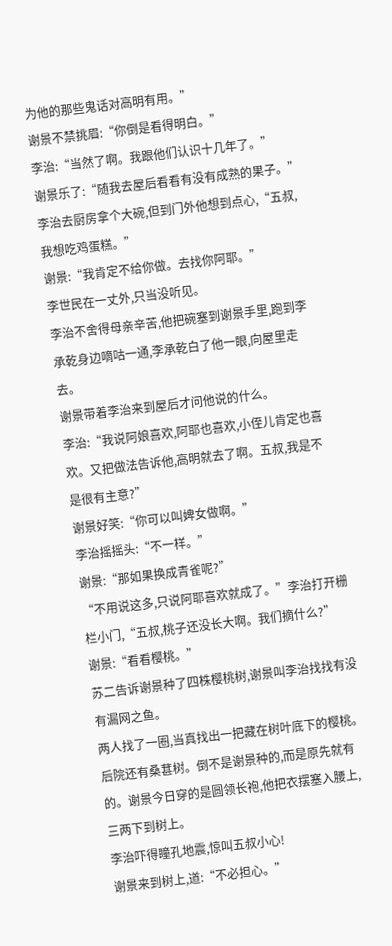为他的那些鬼话对高明有用。”
谢景不禁挑眉:“你倒是看得明白。”
李治:“当然了啊。我跟他们认识十几年了。”
谢景乐了:“随我去屋后看看有没有成熟的果子。”
李治去厨房拿个大碗,但到门外他想到点心,“五叔,我想吃鸡蛋糕。”
谢景:“我肯定不给你做。去找你阿耶。”
李世民在一丈外,只当没听见。
李治不舍得母亲辛苦,他把碗塞到谢景手里,跑到李承乾身边嘀咕一通,李承乾白了他一眼,向屋里走去。
谢景带着李治来到屋后才问他说的什么。
李治:“我说阿娘喜欢,阿耶也喜欢,小侄儿肯定也喜欢。又把做法告诉他,高明就去了啊。五叔,我是不是很有主意?”
谢景好笑:“你可以叫婢女做啊。”
李治摇摇头:“不一样。”
谢景:“那如果换成青雀呢?”
“不用说这多,只说阿耶喜欢就成了。”李治打开栅栏小门,“五叔,桃子还没长大啊。我们摘什么?”
谢景:“看看樱桃。”
苏二告诉谢景种了四株樱桃树,谢景叫李治找找有没有漏网之鱼。
两人找了一圈,当真找出一把藏在树叶底下的樱桃。
后院还有桑葚树。倒不是谢景种的,而是原先就有的。谢景今日穿的是圆领长袍,他把衣摆塞入腰上,三两下到树上。
李治吓得瞳孔地震,惊叫五叔小心!
谢景来到树上,道:“不必担心。”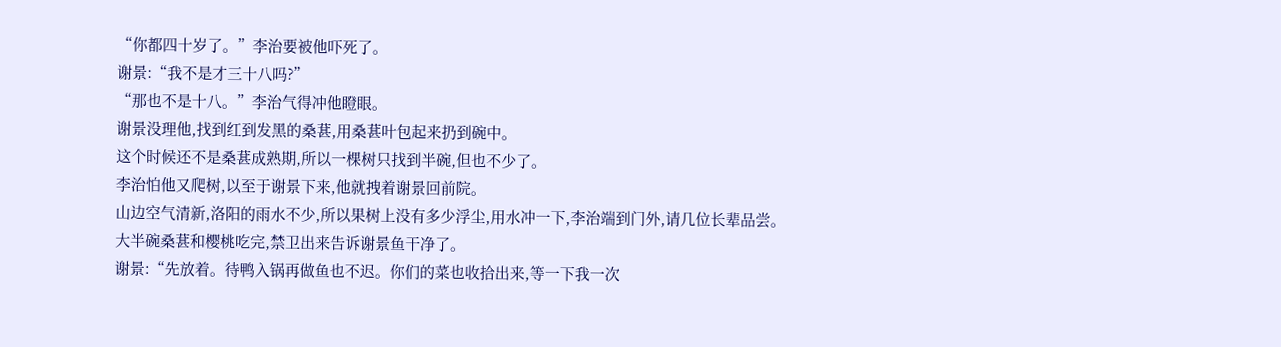“你都四十岁了。”李治要被他吓死了。
谢景:“我不是才三十八吗?”
“那也不是十八。”李治气得冲他瞪眼。
谢景没理他,找到红到发黑的桑葚,用桑葚叶包起来扔到碗中。
这个时候还不是桑葚成熟期,所以一棵树只找到半碗,但也不少了。
李治怕他又爬树,以至于谢景下来,他就拽着谢景回前院。
山边空气清新,洛阳的雨水不少,所以果树上没有多少浮尘,用水冲一下,李治端到门外,请几位长辈品尝。
大半碗桑葚和樱桃吃完,禁卫出来告诉谢景鱼干净了。
谢景:“先放着。待鸭入锅再做鱼也不迟。你们的菜也收拾出来,等一下我一次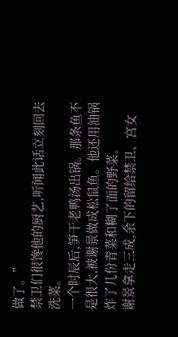做了。”
禁卫们很馋他的厨艺,听闻此话立刻回去洗菜。
一个时辰后,笋干老鸭汤出锅。那条鱼不是很大,被谢景做成松鼠鱼。他还用油锅炸了几份青菜和糊了面的野菜。
谢景拿走三成,余下的留给禁卫、宫女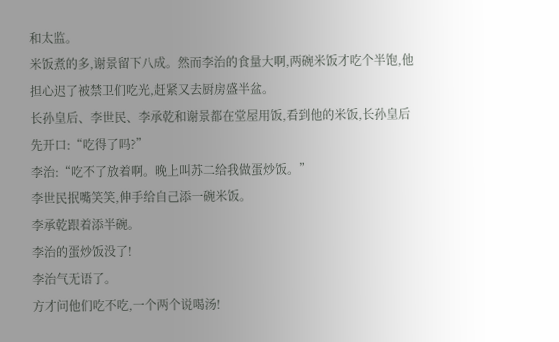和太监。
米饭煮的多,谢景留下八成。然而李治的食量大啊,两碗米饭才吃个半饱,他担心迟了被禁卫们吃光,赶紧又去厨房盛半盆。
长孙皇后、李世民、李承乾和谢景都在堂屋用饭,看到他的米饭,长孙皇后先开口:“吃得了吗?”
李治:“吃不了放着啊。晚上叫苏二给我做蛋炒饭。”
李世民抿嘴笑笑,伸手给自己添一碗米饭。
李承乾跟着添半碗。
李治的蛋炒饭没了!
李治气无语了。
方才问他们吃不吃,一个两个说喝汤!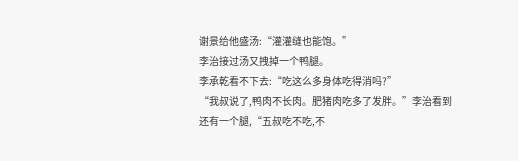谢景给他盛汤:“灌灌缝也能饱。”
李治接过汤又拽掉一个鸭腿。
李承乾看不下去:“吃这么多身体吃得消吗?”
“我叔说了,鸭肉不长肉。肥猪肉吃多了发胖。”李治看到还有一个腿,“五叔吃不吃,不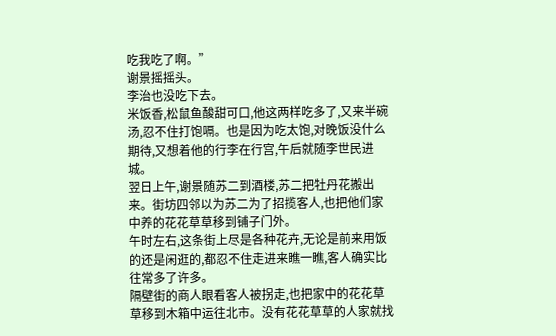吃我吃了啊。”
谢景摇摇头。
李治也没吃下去。
米饭香,松鼠鱼酸甜可口,他这两样吃多了,又来半碗汤,忍不住打饱嗝。也是因为吃太饱,对晚饭没什么期待,又想着他的行李在行宫,午后就随李世民进城。
翌日上午,谢景随苏二到酒楼,苏二把牡丹花搬出来。街坊四邻以为苏二为了招揽客人,也把他们家中养的花花草草移到铺子门外。
午时左右,这条街上尽是各种花卉,无论是前来用饭的还是闲逛的,都忍不住走进来瞧一瞧,客人确实比往常多了许多。
隔壁街的商人眼看客人被拐走,也把家中的花花草草移到木箱中运往北市。没有花花草草的人家就找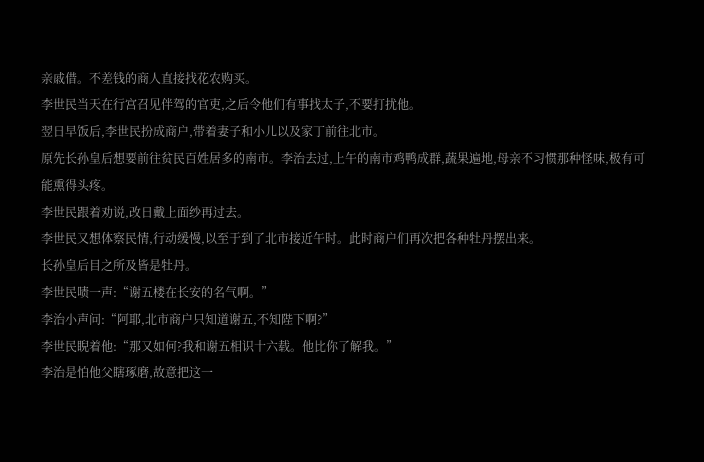亲戚借。不差钱的商人直接找花农购买。
李世民当天在行宫召见伴驾的官吏,之后令他们有事找太子,不要打扰他。
翌日早饭后,李世民扮成商户,带着妻子和小儿以及家丁前往北市。
原先长孙皇后想要前往贫民百姓居多的南市。李治去过,上午的南市鸡鸭成群,蔬果遍地,母亲不习惯那种怪味,极有可能熏得头疼。
李世民跟着劝说,改日戴上面纱再过去。
李世民又想体察民情,行动缓慢,以至于到了北市接近午时。此时商户们再次把各种牡丹摆出来。
长孙皇后目之所及皆是牡丹。
李世民啧一声:“谢五楼在长安的名气啊。”
李治小声问:“阿耶,北市商户只知道谢五,不知陛下啊?”
李世民睨着他:“那又如何?我和谢五相识十六载。他比你了解我。”
李治是怕他父瞎琢磨,故意把这一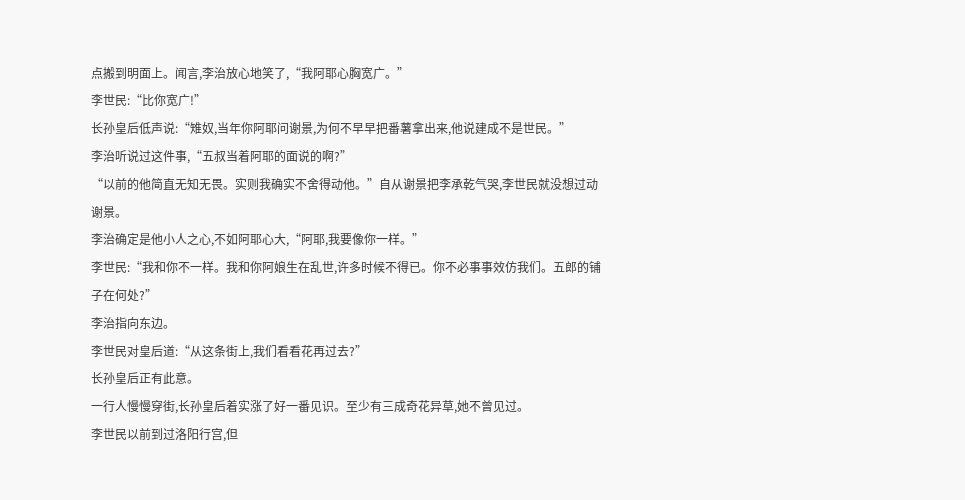点搬到明面上。闻言,李治放心地笑了,“我阿耶心胸宽广。”
李世民:“比你宽广!”
长孙皇后低声说:“雉奴,当年你阿耶问谢景,为何不早早把番薯拿出来,他说建成不是世民。”
李治听说过这件事,“五叔当着阿耶的面说的啊?”
“以前的他简直无知无畏。实则我确实不舍得动他。”自从谢景把李承乾气哭,李世民就没想过动谢景。
李治确定是他小人之心,不如阿耶心大,“阿耶,我要像你一样。”
李世民:“我和你不一样。我和你阿娘生在乱世,许多时候不得已。你不必事事效仿我们。五郎的铺子在何处?”
李治指向东边。
李世民对皇后道:“从这条街上,我们看看花再过去?”
长孙皇后正有此意。
一行人慢慢穿街,长孙皇后着实涨了好一番见识。至少有三成奇花异草,她不曾见过。
李世民以前到过洛阳行宫,但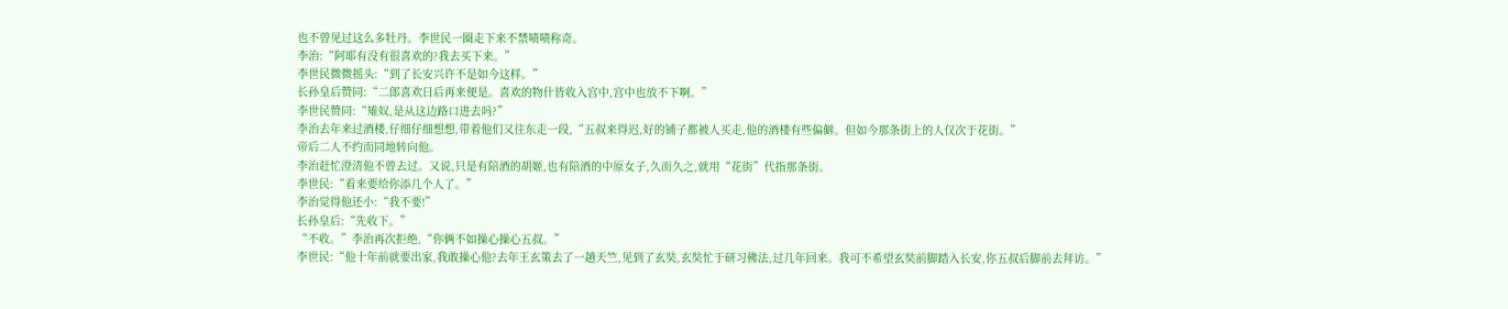也不曾见过这么多牡丹。李世民一圈走下来不禁啧啧称奇。
李治:“阿耶有没有很喜欢的?我去买下来。”
李世民微微摇头:“到了长安兴许不是如今这样。”
长孙皇后赞同:“二郎喜欢日后再来便是。喜欢的物什皆收入宫中,宫中也放不下啊。”
李世民赞同:“雉奴,是从这边路口进去吗?”
李治去年来过酒楼,仔细仔细想想,带着他们又往东走一段,“五叔来得迟,好的铺子都被人买走,他的酒楼有些偏僻。但如今那条街上的人仅次于花街。”
帝后二人不约而同地转向他。
李治赶忙澄清他不曾去过。又说,只是有陪酒的胡姬,也有陪酒的中原女子,久而久之,就用“花街”代指那条街。
李世民:“看来要给你添几个人了。”
李治觉得他还小:“我不要!”
长孙皇后:“先收下。”
“不收。”李治再次拒绝,“你俩不如操心操心五叔。”
李世民:“他十年前就要出家,我敢操心他?去年王玄策去了一趟天竺,见到了玄奘,玄奘忙于研习佛法,过几年回来。我可不希望玄奘前脚踏入长安,你五叔后脚前去拜访。”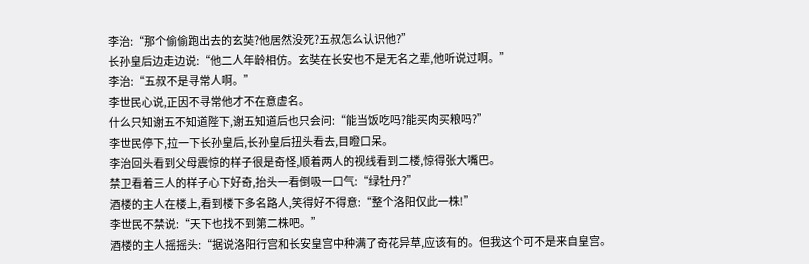李治:“那个偷偷跑出去的玄奘?他居然没死?五叔怎么认识他?”
长孙皇后边走边说:“他二人年龄相仿。玄奘在长安也不是无名之辈,他听说过啊。”
李治:“五叔不是寻常人啊。”
李世民心说,正因不寻常他才不在意虚名。
什么只知谢五不知道陛下,谢五知道后也只会问:“能当饭吃吗?能买肉买粮吗?”
李世民停下,拉一下长孙皇后,长孙皇后扭头看去,目瞪口呆。
李治回头看到父母震惊的样子很是奇怪,顺着两人的视线看到二楼,惊得张大嘴巴。
禁卫看着三人的样子心下好奇,抬头一看倒吸一口气:“绿牡丹?”
酒楼的主人在楼上,看到楼下多名路人,笑得好不得意:“整个洛阳仅此一株!”
李世民不禁说:“天下也找不到第二株吧。”
酒楼的主人摇摇头:“据说洛阳行宫和长安皇宫中种满了奇花异草,应该有的。但我这个可不是来自皇宫。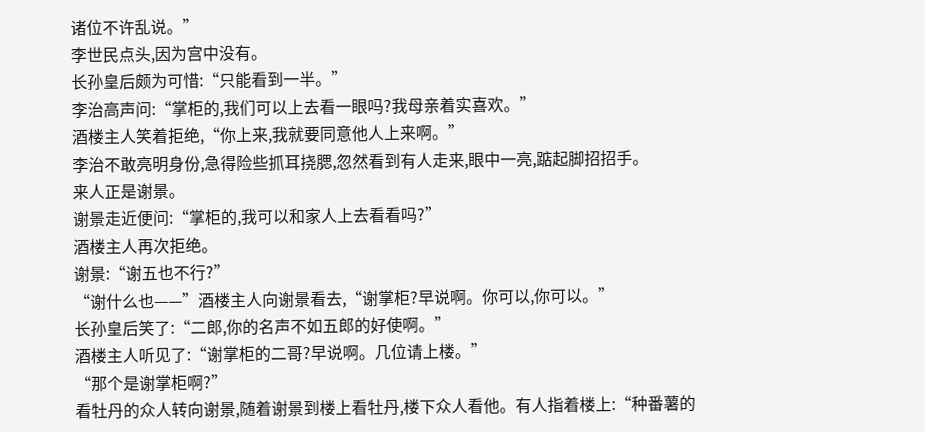诸位不许乱说。”
李世民点头,因为宫中没有。
长孙皇后颇为可惜:“只能看到一半。”
李治高声问:“掌柜的,我们可以上去看一眼吗?我母亲着实喜欢。”
酒楼主人笑着拒绝,“你上来,我就要同意他人上来啊。”
李治不敢亮明身份,急得险些抓耳挠腮,忽然看到有人走来,眼中一亮,踮起脚招招手。
来人正是谢景。
谢景走近便问:“掌柜的,我可以和家人上去看看吗?”
酒楼主人再次拒绝。
谢景:“谢五也不行?”
“谢什么也——”酒楼主人向谢景看去,“谢掌柜?早说啊。你可以,你可以。”
长孙皇后笑了:“二郎,你的名声不如五郎的好使啊。”
酒楼主人听见了:“谢掌柜的二哥?早说啊。几位请上楼。”
“那个是谢掌柜啊?”
看牡丹的众人转向谢景,随着谢景到楼上看牡丹,楼下众人看他。有人指着楼上:“种番薯的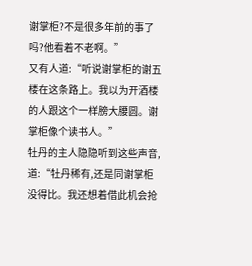谢掌柜?不是很多年前的事了吗?他看着不老啊。”
又有人道:“听说谢掌柜的谢五楼在这条路上。我以为开酒楼的人跟这个一样膀大腰圆。谢掌柜像个读书人。”
牡丹的主人隐隐听到这些声音,道:“牡丹稀有,还是同谢掌柜没得比。我还想着借此机会抢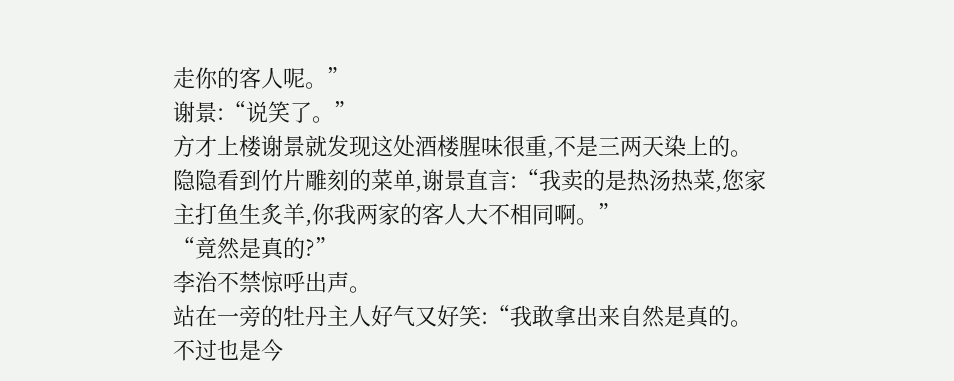走你的客人呢。”
谢景:“说笑了。”
方才上楼谢景就发现这处酒楼腥味很重,不是三两天染上的。隐隐看到竹片雕刻的菜单,谢景直言:“我卖的是热汤热菜,您家主打鱼生炙羊,你我两家的客人大不相同啊。”
“竟然是真的?”
李治不禁惊呼出声。
站在一旁的牡丹主人好气又好笑:“我敢拿出来自然是真的。不过也是今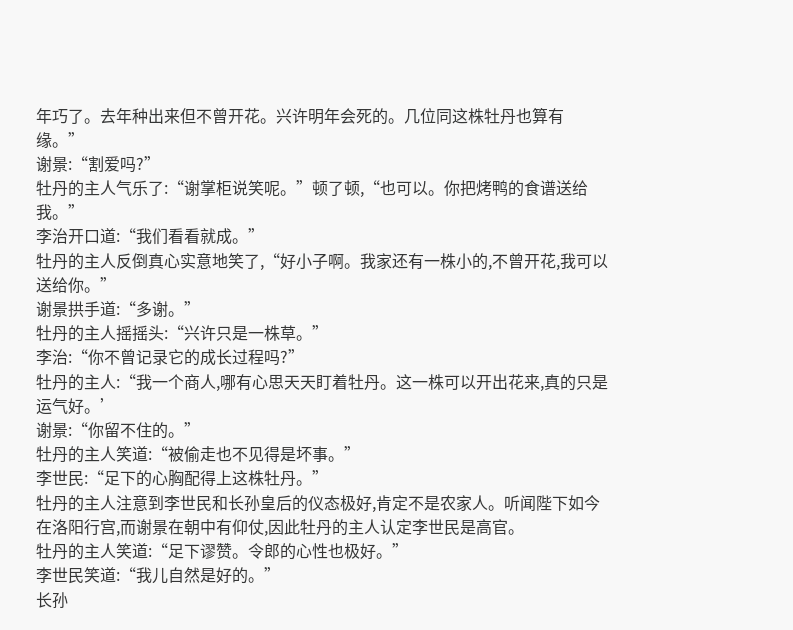年巧了。去年种出来但不曾开花。兴许明年会死的。几位同这株牡丹也算有缘。”
谢景:“割爱吗?”
牡丹的主人气乐了:“谢掌柜说笑呢。”顿了顿,“也可以。你把烤鸭的食谱送给我。”
李治开口道:“我们看看就成。”
牡丹的主人反倒真心实意地笑了,“好小子啊。我家还有一株小的,不曾开花,我可以送给你。”
谢景拱手道:“多谢。”
牡丹的主人摇摇头:“兴许只是一株草。”
李治:“你不曾记录它的成长过程吗?”
牡丹的主人:“我一个商人,哪有心思天天盯着牡丹。这一株可以开出花来,真的只是运气好。’
谢景:“你留不住的。”
牡丹的主人笑道:“被偷走也不见得是坏事。”
李世民:“足下的心胸配得上这株牡丹。”
牡丹的主人注意到李世民和长孙皇后的仪态极好,肯定不是农家人。听闻陛下如今在洛阳行宫,而谢景在朝中有仰仗,因此牡丹的主人认定李世民是高官。
牡丹的主人笑道:“足下谬赞。令郎的心性也极好。”
李世民笑道:“我儿自然是好的。”
长孙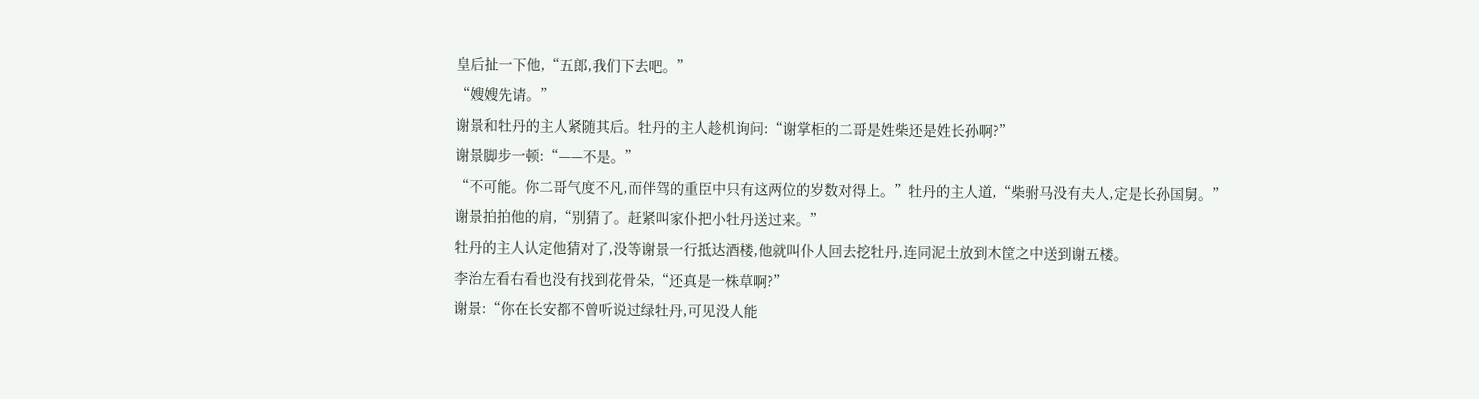皇后扯一下他,“五郎,我们下去吧。”
“嫂嫂先请。”
谢景和牡丹的主人紧随其后。牡丹的主人趁机询问:“谢掌柜的二哥是姓柴还是姓长孙啊?”
谢景脚步一顿:“——不是。”
“不可能。你二哥气度不凡,而伴驾的重臣中只有这两位的岁数对得上。”牡丹的主人道,“柴驸马没有夫人,定是长孙国舅。”
谢景拍拍他的肩,“别猜了。赶紧叫家仆把小牡丹送过来。”
牡丹的主人认定他猜对了,没等谢景一行抵达酒楼,他就叫仆人回去挖牡丹,连同泥土放到木筐之中送到谢五楼。
李治左看右看也没有找到花骨朵,“还真是一株草啊?”
谢景:“你在长安都不曾听说过绿牡丹,可见没人能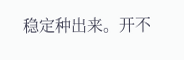稳定种出来。开不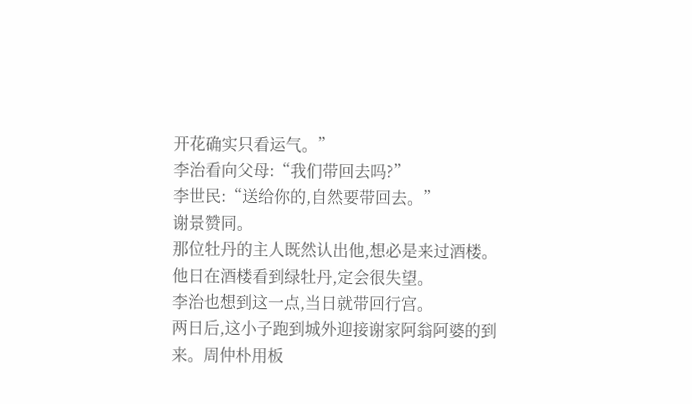开花确实只看运气。”
李治看向父母:“我们带回去吗?”
李世民:“送给你的,自然要带回去。”
谢景赞同。
那位牡丹的主人既然认出他,想必是来过酒楼。他日在酒楼看到绿牡丹,定会很失望。
李治也想到这一点,当日就带回行宫。
两日后,这小子跑到城外迎接谢家阿翁阿婆的到来。周仲朴用板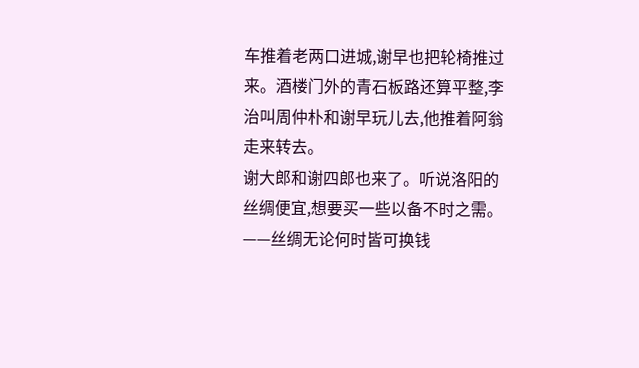车推着老两口进城,谢早也把轮椅推过来。酒楼门外的青石板路还算平整,李治叫周仲朴和谢早玩儿去,他推着阿翁走来转去。
谢大郎和谢四郎也来了。听说洛阳的丝绸便宜,想要买一些以备不时之需。
——丝绸无论何时皆可换钱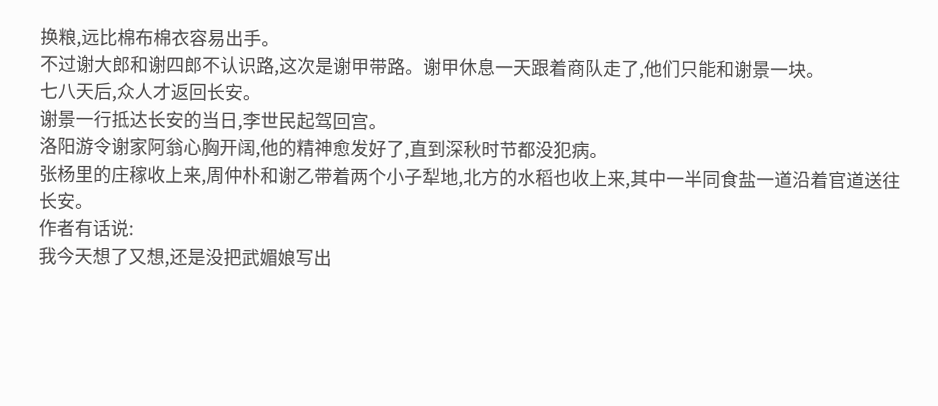换粮,远比棉布棉衣容易出手。
不过谢大郎和谢四郎不认识路,这次是谢甲带路。谢甲休息一天跟着商队走了,他们只能和谢景一块。
七八天后,众人才返回长安。
谢景一行抵达长安的当日,李世民起驾回宫。
洛阳游令谢家阿翁心胸开阔,他的精神愈发好了,直到深秋时节都没犯病。
张杨里的庄稼收上来,周仲朴和谢乙带着两个小子犁地,北方的水稻也收上来,其中一半同食盐一道沿着官道送往长安。
作者有话说:
我今天想了又想,还是没把武媚娘写出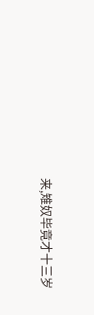来,雉奴毕竟才十三岁